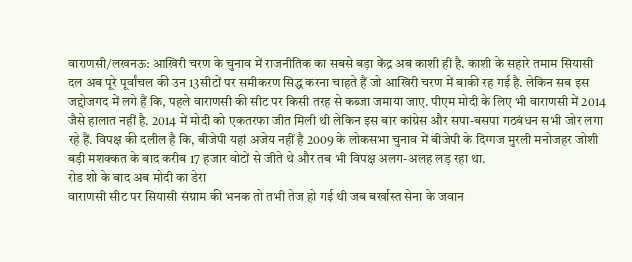वाराणसी/लखनऊ: आखिरी चरण के चुनाव में राजनीतिक का सबसे बड़ा केंद्र अब काशी ही है. काशी के सहारे तमाम सियासी दल अब पूरे पूर्वांचल की उन 13सीटों पर समीकरण सिद्ध करना चाहते हैं जो आखिरी चरण में बाकी रह गई है. लेकिन सब इस जद्दोजगद में लगे हैं कि, पहले वाराणसी की सीट पर किसी तरह से कब्जा जमाया जाए. पीएम मोदी के लिए भी वाराणसी में 2014 जैसे हालात नहीं है. 2014 में मोदी को एकतरफा जीत मिली थी लेकिन इस बार कांग्रेस और सपा-बसपा गठबंधन सभी जोर लगा रहे हैं. विपक्ष की दलील है कि, बीजेपी यहां अजेय नहीं है 2009 के लोकसभा चुनाव में बीजेपी के दिग्गज मुरली मनोजहर जोशी बड़ी मशक्कत के बाद करीब 17 हजार वोटों से जीते थे और तब भी विपक्ष अलग-अलह लड़ रहा था.
रोड शो के बाद अब मोदी का डेरा
वाराणसी सीट पर सियासी संग्राम की भनक तो तभी तेज हो गई थी जब बर्खास्त सेना के जवान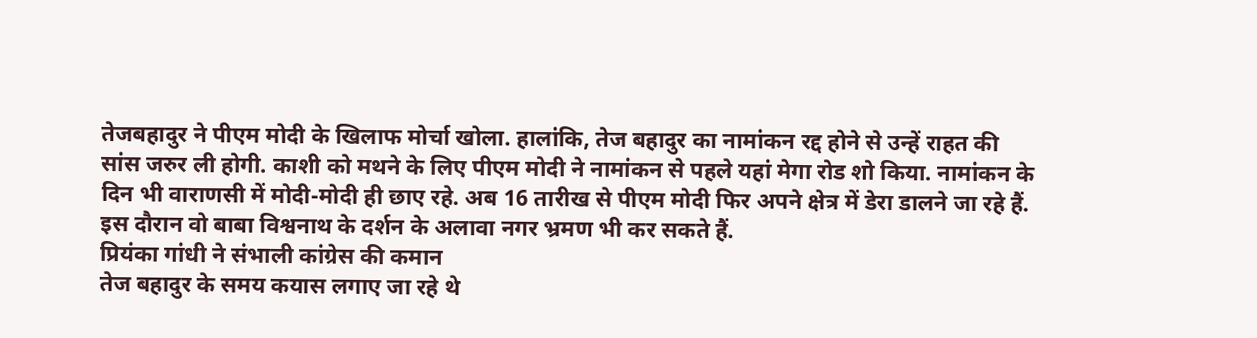तेजबहादुर ने पीएम मोदी के खिलाफ मोर्चा खोला. हालांकि, तेज बहादुर का नामांकन रद्द होने से उन्हें राहत की सांस जरुर ली होगी. काशी को मथने के लिए पीएम मोदी ने नामांकन से पहले यहां मेगा रोड शो किया. नामांकन के दिन भी वाराणसी में मोदी-मोदी ही छाए रहे. अब 16 तारीख से पीएम मोदी फिर अपने क्षेत्र में डेरा डालने जा रहे हैं. इस दौरान वो बाबा विश्वनाथ के दर्शन के अलावा नगर भ्रमण भी कर सकते हैं.
प्रियंका गांधी ने संभाली कांग्रेस की कमान
तेज बहादुर के समय कयास लगाए जा रहे थे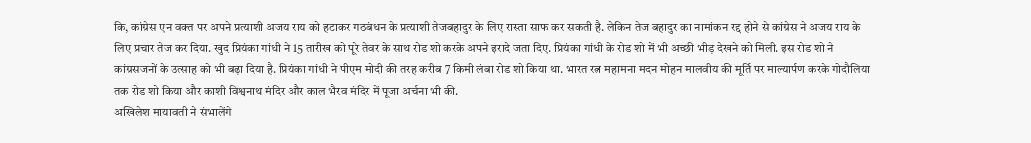कि, कांग्रेस एन वक्त पर अपने प्रत्याशी अजय राय को हटाकर गठबंधन के प्रत्याशी तेजबहादुर के लिए रास्ता साफ कर सकती है. लेकिन तेज बहादुर का नामांकन रद्द होने से कांग्रेस ने अजय राय के लिए प्रचार तेज कर दिया. खुद प्रियंका गांधी ने 15 तारीख को पूरे तेवर के साथ रोड शो करके अपने इरादे जता दिए. प्रियंका गांधी के रोड शो में भी अच्छी भीड़ देखने को मिली. इस रोड शो ने कांग्रसजनों के उत्साह को भी बढ़ा दिया है. प्रियंका गांधी ने पीएम मोदी की तरह करीब 7 किमी लंबा रोड शो किया था. भारत रत्न महामना मदन मोहन मालवीय की मूर्ति पर माल्यार्पण करके गोदौलिया तक रोड शो किया और काशी विश्वनाथ मंदिर और काल भैरव मंदिर में पूजा अर्चना भी की.
अखिलेश मायावती ने संभालेंगे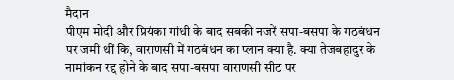मैदान
पीएम मोदी और प्रियंका गांधी के बाद सबकी नजरें सपा-बसपा के गठबंधन पर जमी थीं कि, वाराणसी में गठबंधन का प्लान क्या है. क्या तेजबहादुर के नामांकन रद्द होने के बाद सपा-बसपा वाराणसी सीट पर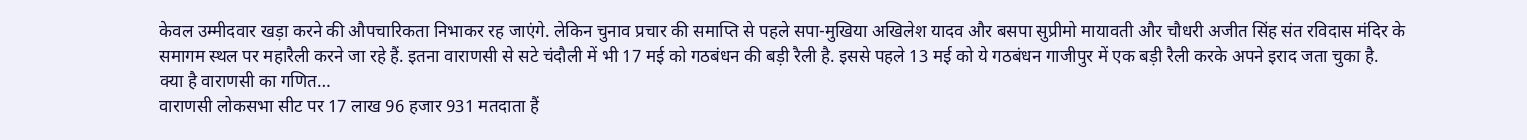केवल उम्मीदवार खड़ा करने की औपचारिकता निभाकर रह जाएंगे. लेकिन चुनाव प्रचार की समाप्ति से पहले सपा-मुखिया अखिलेश यादव और बसपा सुप्रीमो मायावती और चौधरी अजीत सिंह संत रविदास मंदिर के समागम स्थल पर महारैली करने जा रहे हैं. इतना वाराणसी से सटे चंदौली में भी 17 मई को गठबंधन की बड़ी रैली है. इससे पहले 13 मई को ये गठबंधन गाजीपुर में एक बड़ी रैली करके अपने इराद जता चुका है.
क्या है वाराणसी का गणित…
वाराणसी लोकसभा सीट पर 17 लाख 96 हजार 931 मतदाता हैं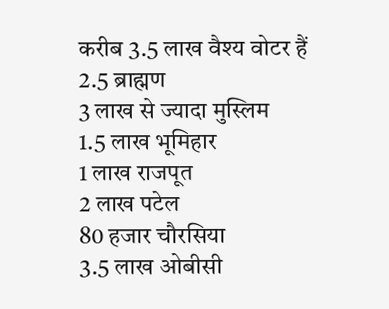करीब 3.5 लाख वैश्य वोटर हैं
2.5 ब्राह्मण
3 लाख से ज्यादा मुस्लिम
1.5 लाख भूमिहार
1 लाख राजपूत
2 लाख पटेल
80 हजार चौरसिया
3.5 लाख ओबीसी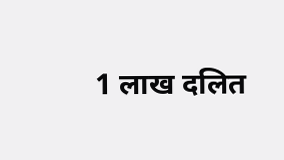1 लाख दलित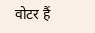वोटर हैं